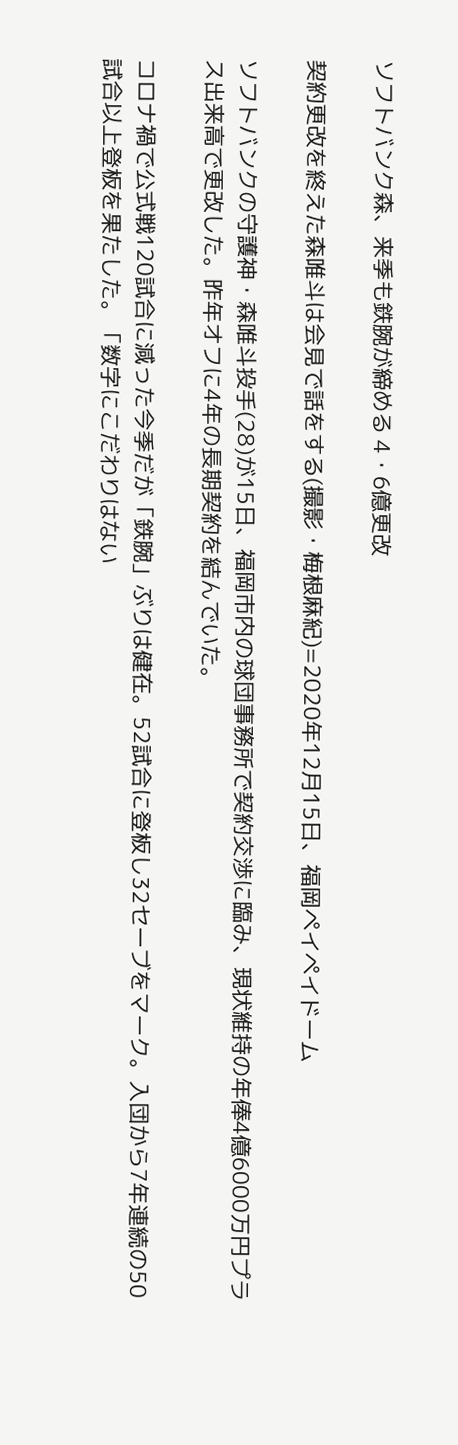ソフトバンク森、来季も鉄腕が締める 4・6億更改

契約更改を終えた森唯斗は会見で話をする(撮影・梅根麻紀)=2020年12月15日、福岡ペイペイドーム

ソフトバンクの守護神・森唯斗投手(28)が15日、福岡市内の球団事務所で契約交渉に臨み、現状維持の年俸4億6000万円プラス出来高で更改した。昨年オフに4年の長期契約を結んでいた。

コロナ禍で公式戦120試合に減った今季だが「鉄腕」ぶりは健在。52試合に登板し32セーブをマーク。入団から7年連続の50試合以上登板を果たした。「数字にこだわりはない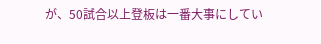が、50試合以上登板は一番大事にしてい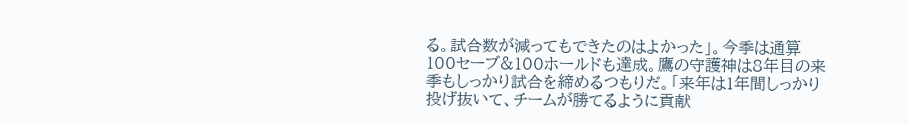る。試合数が減ってもできたのはよかった」。今季は通算100セーブ&100ホールドも達成。鷹の守護神は8年目の来季もしっかり試合を締めるつもりだ。「来年は1年間しっかり投げ抜いて、チームが勝てるように貢献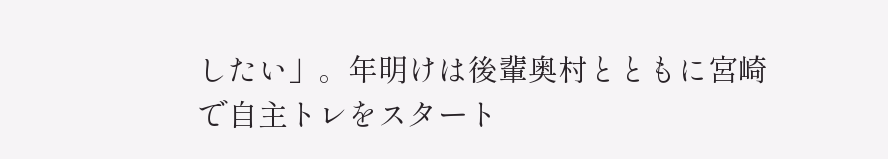したい」。年明けは後輩奥村とともに宮崎で自主トレをスタート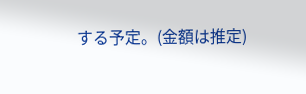する予定。(金額は推定)